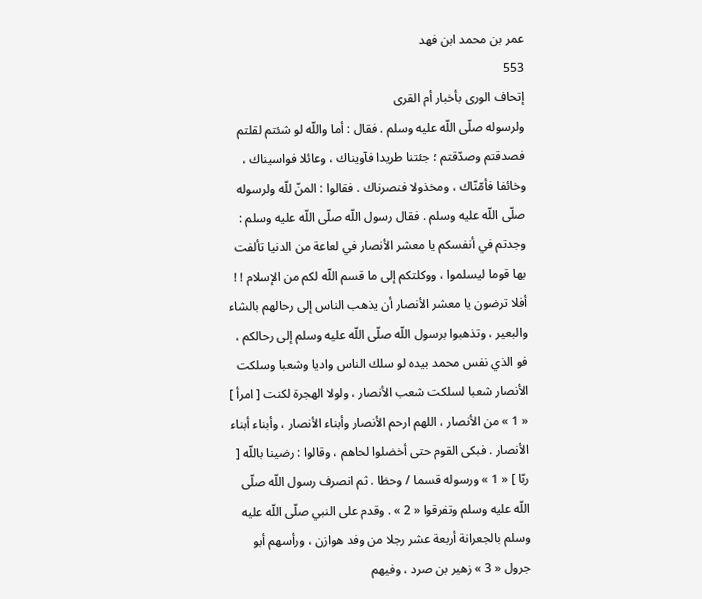عمر بن محمد ابن فهد
553
إتحاف الورى بأخبار أم القرى
ولرسوله صلّى اللّه عليه وسلم . فقال : أما واللّه لو شئتم لقلتم فصدقتم وصدّقتم ؛ جئتنا طريدا فآويناك ، وعائلا فواسيناك ، وخائفا فأمّنّاك ، ومخذولا فنصرناك . فقالوا : المنّ للّه ولرسوله صلّى اللّه عليه وسلم . فقال رسول اللّه صلّى اللّه عليه وسلم : وجدتم في أنفسكم يا معشر الأنصار في لعاعة من الدنيا تألفت بها قوما ليسلموا ، ووكلتكم إلى ما قسم اللّه لكم من الإسلام ! ! أفلا ترضون يا معشر الأنصار أن يذهب الناس إلى رحالهم بالشاء والبعير ، وتذهبوا برسول اللّه صلّى اللّه عليه وسلم إلى رحالكم ، فو الذي نفس محمد بيده لو سلك الناس واديا وشعبا وسلكت الأنصار شعبا لسلكت شعب الأنصار ، ولولا الهجرة لكنت [ امرأ ] « 1 » من الأنصار ، اللهم ارحم الأنصار وأبناء الأنصار ، وأبناء أبناء الأنصار . فبكى القوم حتى أخضلوا لحاهم ، وقالوا : رضينا باللّه [ ربّا ] « 1 » ورسوله قسما / وحظا . ثم انصرف رسول اللّه صلّى اللّه عليه وسلم وتفرقوا « 2 » . وقدم على النبي صلّى اللّه عليه وسلم بالجعرانة أربعة عشر رجلا من وفد هوازن ، ورأسهم أبو جرول « 3 » زهير بن صرد ، وفيهم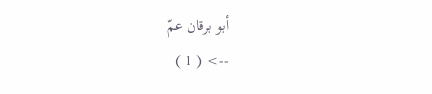أبو برقان عمّ
--> ( 1 )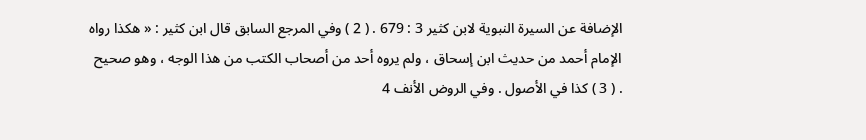الإضافة عن السيرة النبوية لابن كثير 3 : 679 . ( 2 ) وفي المرجع السابق قال ابن كثير : « هكذا رواه الإمام أحمد من حديث ابن إسحاق ، ولم يروه أحد من أصحاب الكتب من هذا الوجه ، وهو صحيح . ( 3 ) كذا في الأصول . وفي الروض الأنف 4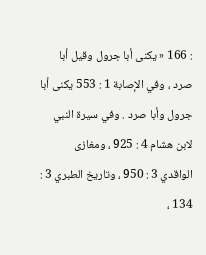: 166 « يكنى أبا جرول وقيل أبا صرد ، وفي الإصابة 1 : 553 يكنى أبا جرول وأبا صرد . وفي سيرة النبي لابن هشام 4 : 925 ، ومغازى الواقدي 3 : 950 ، وتاريخ الطبري 3 : 134 ،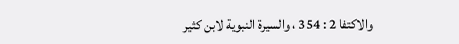والاكتفا 2 : 354 ، والسيرة النبوية لابن كثير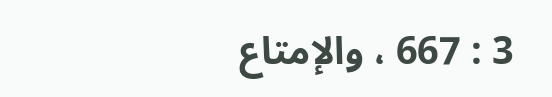3 : 667 ، والإمتاع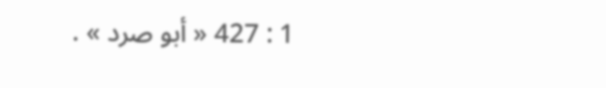1 : 427 « أبو صرد » .